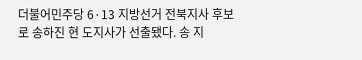더불어민주당 6·13 지방선거 전북지사 후보로 송하진 현 도지사가 선출됐다. 송 지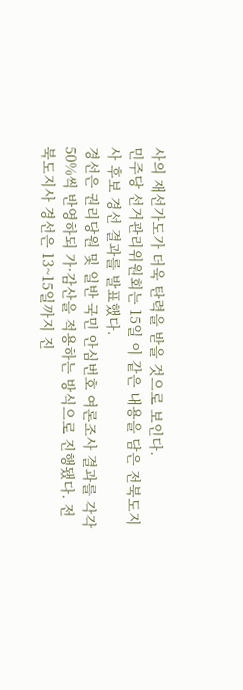사의 재선가도가 더욱 탄력을 받을 것으로 보인다.
민주당 선거관리위원회는 15일 이 같은 내용을 담은 전북도지사 후보 경선 결과를 발표했다.
경선은 권리당원 및 일반 국민 안심번호 여론조사 결과를 각각 50%씩 반영하되 가·감산을 적용하는 방식으로 진행됐다. 전북도지사 경선은 13~15일까지 진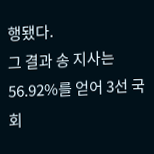행됐다.
그 결과 송 지사는 56.92%를 얻어 3선 국회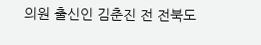의원 출신인 김춘진 전 전북도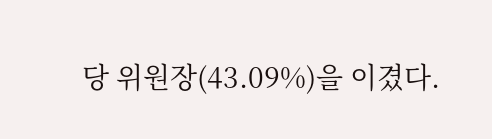당 위원장(43.09%)을 이겼다.